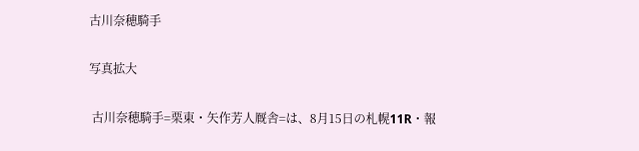古川奈穂騎手

写真拡大

 古川奈穂騎手=栗東・矢作芳人厩舎=は、8月15日の札幌11R・報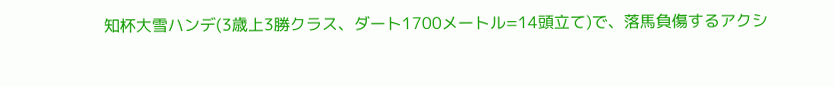知杯大雪ハンデ(3歳上3勝クラス、ダート1700メートル=14頭立て)で、落馬負傷するアクシ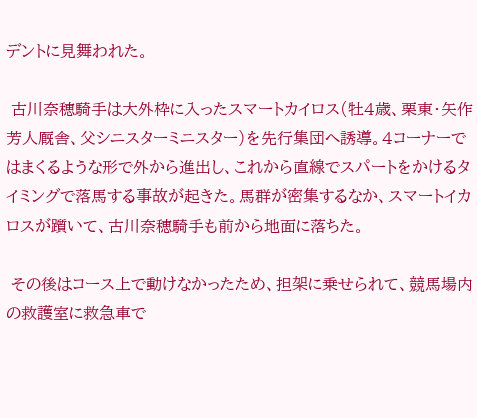デントに見舞われた。

 古川奈穂騎手は大外枠に入ったスマートカイロス(牡4歳、栗東・矢作芳人厩舎、父シニスターミニスター)を先行集団へ誘導。4コーナーではまくるような形で外から進出し、これから直線でスパートをかけるタイミングで落馬する事故が起きた。馬群が密集するなか、スマートイカロスが躓いて、古川奈穂騎手も前から地面に落ちた。

 その後はコース上で動けなかったため、担架に乗せられて、競馬場内の救護室に救急車で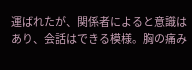運ばれたが、関係者によると意識はあり、会話はできる模様。胸の痛み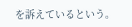を訴えているという。